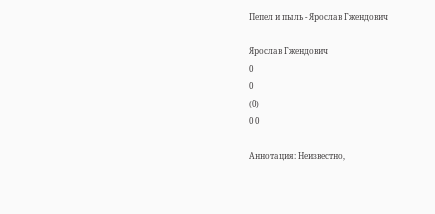Пепел и пыль - Ярослав Гжендович

Ярослав Гжендович
0
0
(0)
0 0

Аннотация: Неизвестно,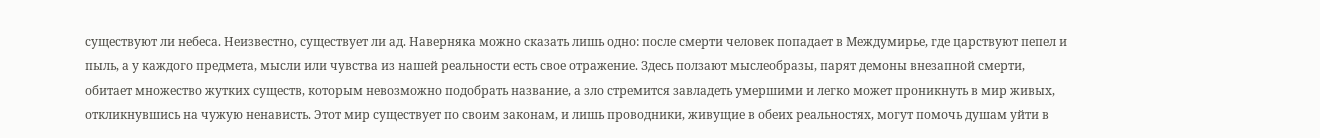существуют ли небеса. Неизвестно, существует ли ад. Наверняка можно сказать лишь одно: после смерти человек попадает в Междумирье, где царствуют пепел и пыль, а у каждого предмета, мысли или чувства из нашей реальности есть свое отражение. Здесь ползают мыслеобразы, парят демоны внезапной смерти, обитает множество жутких существ, которым невозможно подобрать название, а зло стремится завладеть умершими и легко может проникнуть в мир живых, откликнувшись на чужую ненависть. Этот мир существует по своим законам, и лишь проводники, живущие в обеих реальностях, могут помочь душам уйти в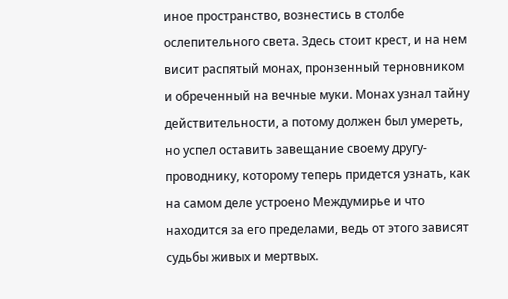иное пространство, вознестись в столбе ослепительного света. Здесь стоит крест, и на нем висит распятый монах, пронзенный терновником и обреченный на вечные муки. Монах узнал тайну действительности, а потому должен был умереть, но успел оставить завещание своему другу-проводнику, которому теперь придется узнать, как на самом деле устроено Междумирье и что находится за его пределами, ведь от этого зависят судьбы живых и мертвых.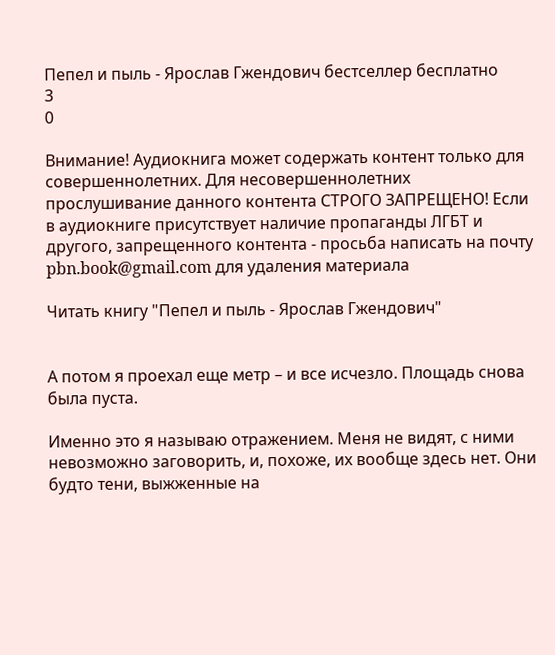Пепел и пыль - Ярослав Гжендович бестселлер бесплатно
3
0

Внимание! Аудиокнига может содержать контент только для совершеннолетних. Для несовершеннолетних прослушивание данного контента СТРОГО ЗАПРЕЩЕНО! Если в аудиокниге присутствует наличие пропаганды ЛГБТ и другого, запрещенного контента - просьба написать на почту pbn.book@gmail.com для удаления материала

Читать книгу "Пепел и пыль - Ярослав Гжендович"


А потом я проехал еще метр – и все исчезло. Площадь снова была пуста.

Именно это я называю отражением. Меня не видят, с ними невозможно заговорить, и, похоже, их вообще здесь нет. Они будто тени, выжженные на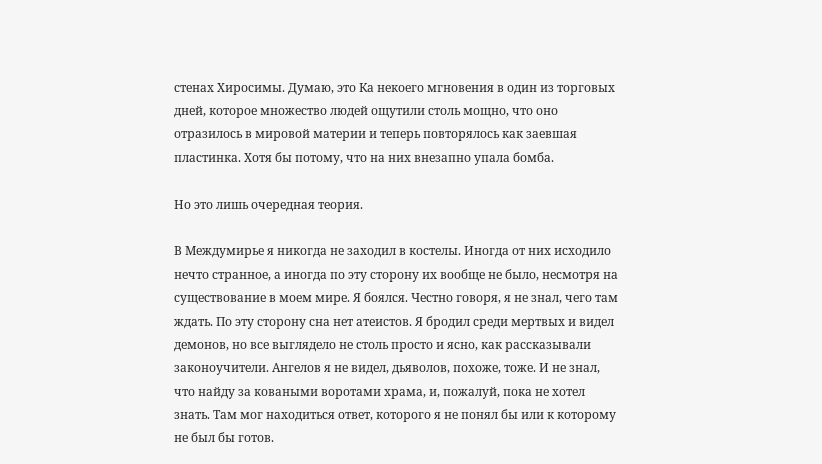стенах Хиросимы. Думаю, это Ка некоего мгновения в один из торговых дней, которое множество людей ощутили столь мощно, что оно отразилось в мировой материи и теперь повторялось как заевшая пластинка. Хотя бы потому, что на них внезапно упала бомба.

Но это лишь очередная теория.

В Междумирье я никогда не заходил в костелы. Иногда от них исходило нечто странное, а иногда по эту сторону их вообще не было, несмотря на существование в моем мире. Я боялся. Честно говоря, я не знал, чего там ждать. По эту сторону сна нет атеистов. Я бродил среди мертвых и видел демонов, но все выглядело не столь просто и ясно, как рассказывали законоучители. Ангелов я не видел, дьяволов, похоже, тоже. И не знал, что найду за коваными воротами храма, и, пожалуй, пока не хотел знать. Там мог находиться ответ, которого я не понял бы или к которому не был бы готов.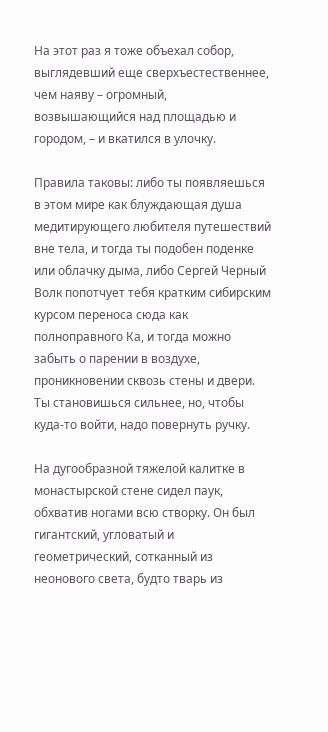На этот раз я тоже объехал собор, выглядевший еще сверхъестественнее, чем наяву – огромный, возвышающийся над площадью и городом, – и вкатился в улочку.

Правила таковы: либо ты появляешься в этом мире как блуждающая душа медитирующего любителя путешествий вне тела, и тогда ты подобен поденке или облачку дыма, либо Сергей Черный Волк попотчует тебя кратким сибирским курсом переноса сюда как полноправного Ка, и тогда можно забыть о парении в воздухе, проникновении сквозь стены и двери. Ты становишься сильнее, но, чтобы куда-то войти, надо повернуть ручку.

На дугообразной тяжелой калитке в монастырской стене сидел паук, обхватив ногами всю створку. Он был гигантский, угловатый и геометрический, сотканный из неонового света, будто тварь из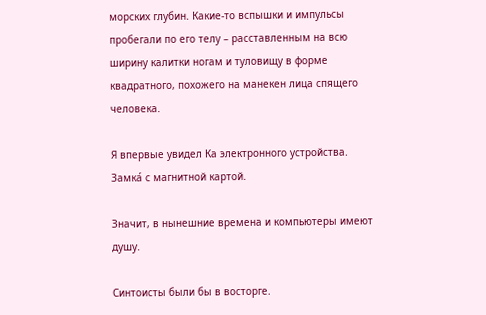морских глубин. Какие-то вспышки и импульсы пробегали по его телу – расставленным на всю ширину калитки ногам и туловищу в форме квадратного, похожего на манекен лица спящего человека.

Я впервые увидел Ка электронного устройства. Замка́ с магнитной картой.

Значит, в нынешние времена и компьютеры имеют душу.

Синтоисты были бы в восторге.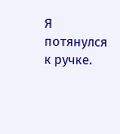Я потянулся к ручке.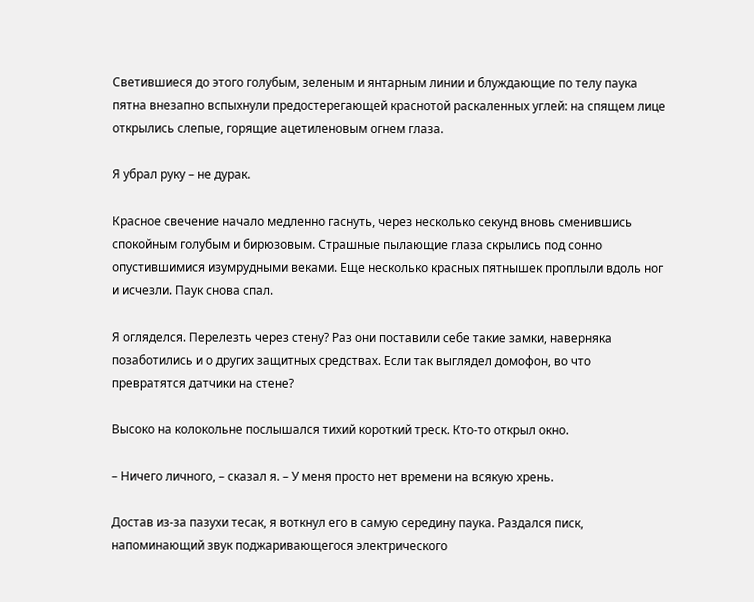Светившиеся до этого голубым, зеленым и янтарным линии и блуждающие по телу паука пятна внезапно вспыхнули предостерегающей краснотой раскаленных углей: на спящем лице открылись слепые, горящие ацетиленовым огнем глаза.

Я убрал руку – не дурак.

Красное свечение начало медленно гаснуть, через несколько секунд вновь сменившись спокойным голубым и бирюзовым. Страшные пылающие глаза скрылись под сонно опустившимися изумрудными веками. Еще несколько красных пятнышек проплыли вдоль ног и исчезли. Паук снова спал.

Я огляделся. Перелезть через стену? Раз они поставили себе такие замки, наверняка позаботились и о других защитных средствах. Если так выглядел домофон, во что превратятся датчики на стене?

Высоко на колокольне послышался тихий короткий треск. Кто-то открыл окно.

– Ничего личного, – сказал я. – У меня просто нет времени на всякую хрень.

Достав из-за пазухи тесак, я воткнул его в самую середину паука. Раздался писк, напоминающий звук поджаривающегося электрического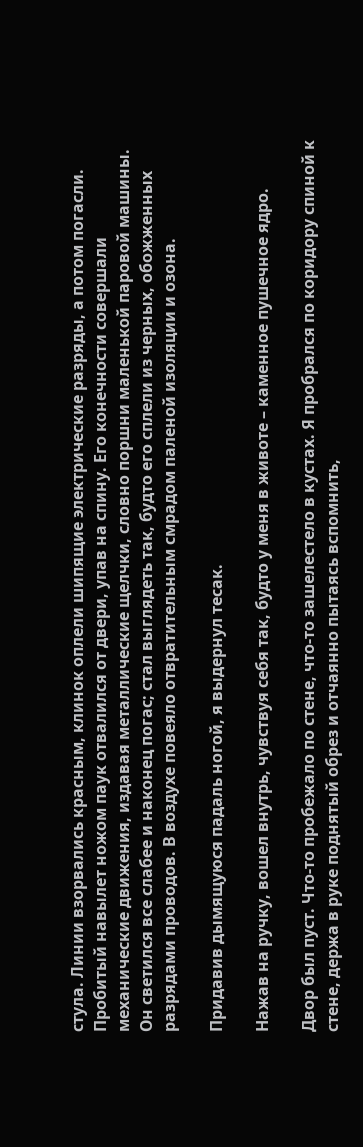стула. Линии взорвались красным, клинок оплели шипящие электрические разряды, а потом погасли. Пробитый навылет ножом паук отвалился от двери, упав на спину. Его конечности совершали механические движения, издавая металлические щелчки, словно поршни маленькой паровой машины. Он светился все слабее и наконец погас; стал выглядеть так, будто его сплели из черных, обожженных разрядами проводов. В воздухе повеяло отвратительным смрадом паленой изоляции и озона.

Придавив дымящуюся падаль ногой, я выдернул тесак.

Нажав на ручку, вошел внутрь, чувствуя себя так, будто у меня в животе – каменное пушечное ядро.

Двор был пуст. Что-то пробежало по стене, что-то зашелестело в кустах. Я пробрался по коридору спиной к стене, держа в руке поднятый обрез и отчаянно пытаясь вспомнить,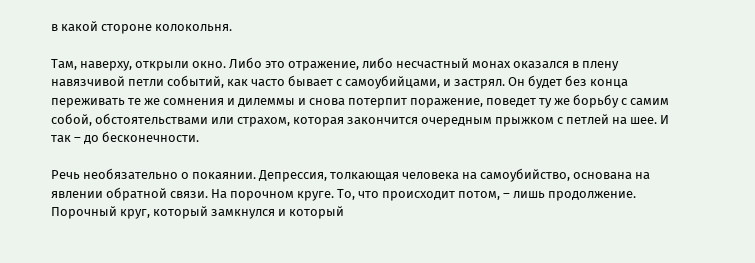в какой стороне колокольня.

Там, наверху, открыли окно. Либо это отражение, либо несчастный монах оказался в плену навязчивой петли событий, как часто бывает с самоубийцами, и застрял. Он будет без конца переживать те же сомнения и дилеммы и снова потерпит поражение, поведет ту же борьбу с самим собой, обстоятельствами или страхом, которая закончится очередным прыжком с петлей на шее. И так – до бесконечности.

Речь необязательно о покаянии. Депрессия, толкающая человека на самоубийство, основана на явлении обратной связи. На порочном круге. То, что происходит потом, – лишь продолжение. Порочный круг, который замкнулся и который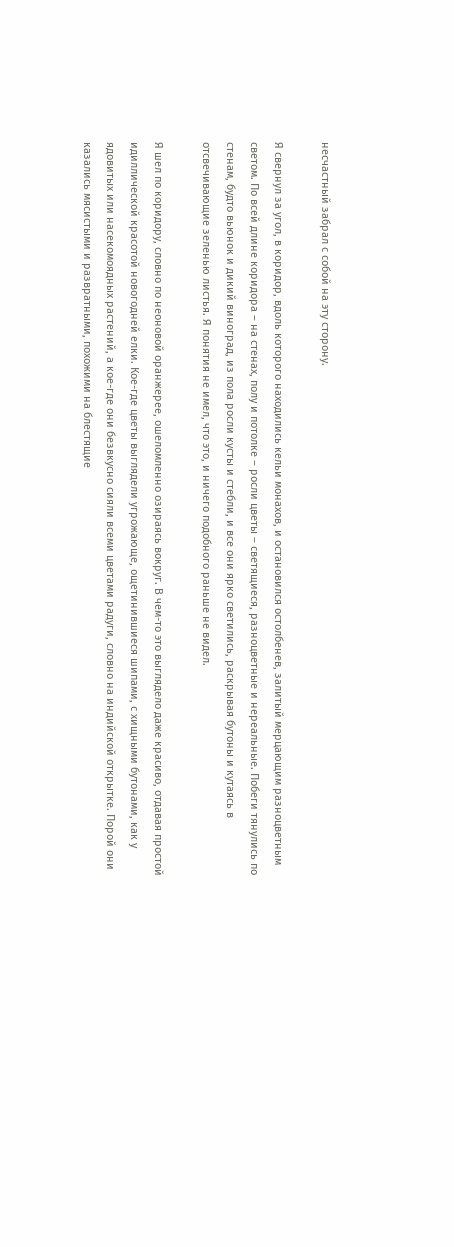несчастный забрал с собой на эту сторону.

Я свернул за угол, в коридор, вдоль которого находились кельи монахов, и остановился остолбенев, залитый мерцающим разноцветным светом. По всей длине коридора – на стенах, полу и потолке – росли цветы – светящиеся, разноцветные и нереальные. Побеги тянулись по стенам, будто вьюнок и дикий виноград, из пола росли кусты и стебли, и все они ярко светились, раскрывая бутоны и кутаясь в отсвечивающие зеленью листья. Я понятия не имел, что это, и ничего подобного раньше не видел.

Я шел по коридору, словно по неоновой оранжерее, ошеломленно озираясь вокруг. В чем-то это выглядело даже красиво, отдавая простой идиллической красотой новогодней елки. Кое-где цветы выглядели угрожающе, ощетинившиеся шипами, с хищными бутонами, как у ядовитых или насекомоядных растений, а кое-где они безвкусно сияли всеми цветами радуги, словно на индийской открытке. Порой они казались мясистыми и развратными, похожими на блестящие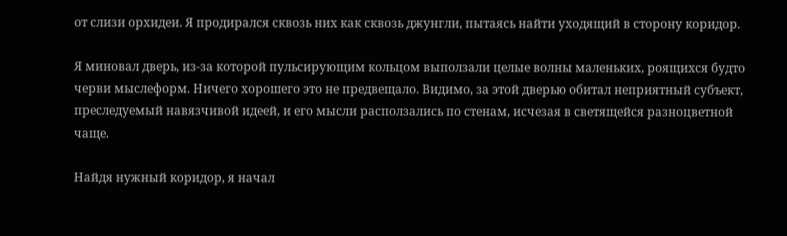от слизи орхидеи. Я продирался сквозь них как сквозь джунгли, пытаясь найти уходящий в сторону коридор.

Я миновал дверь, из-за которой пульсирующим кольцом выползали целые волны маленьких, роящихся будто черви мыслеформ. Ничего хорошего это не предвещало. Видимо, за этой дверью обитал неприятный субъект, преследуемый навязчивой идеей, и его мысли расползались по стенам, исчезая в светящейся разноцветной чаще.

Найдя нужный коридор, я начал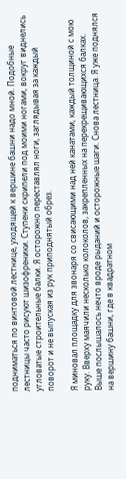подниматься по винтовой лестнице, уходящей к вершине башни надо мной. Подобные лестницы часто рисуют шизофреники. Ступени скрипели под моими ногами, вокруг виднелись угловатые строительные балки. Я осторожно переставлял ноги, заглядывая за каждый поворот и не выпуская из рук приподнятый обрез.

Я миновал площадку для звонаря со свисающими над ней канатами, каждый толщиной с мою руку. Вверху маячили несколько колоколов, закрепленных на перекрещивающихся балках. Выше послышалось нечто вроде рыданий и осторожные шаги. Снова лестница. Я уже поднялся на вершину башни, где в квадратном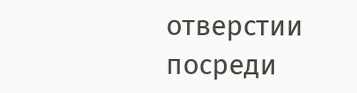отверстии посреди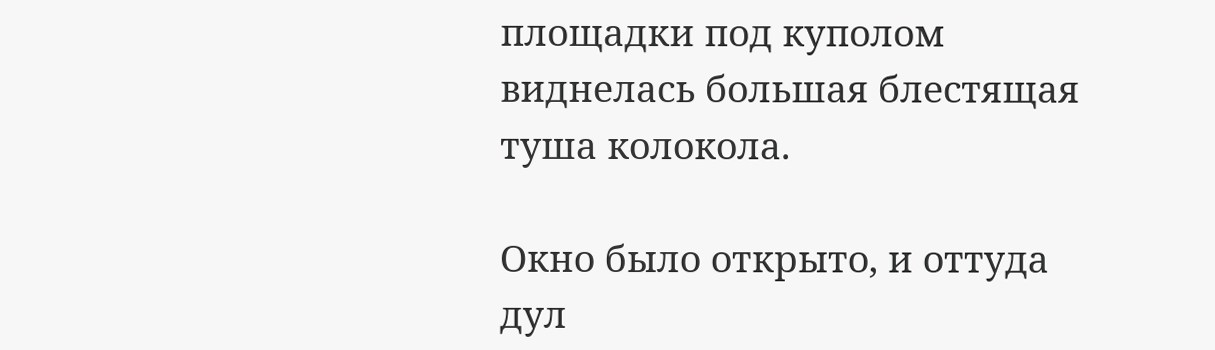площадки под куполом виднелась большая блестящая туша колокола.

Окно было открыто, и оттуда дул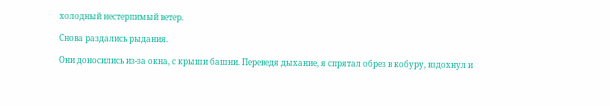холодный нестерпимый ветер.

Снова раздались рыдания.

Они доносились из-за окна, с крыши башни. Переведя дыхание, я спрятал обрез в кобуру, вздохнул и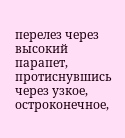перелез через высокий парапет, протиснувшись через узкое, остроконечное,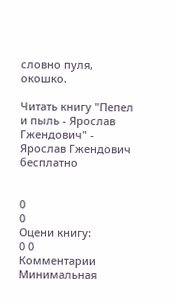словно пуля, окошко.

Читать книгу "Пепел и пыль - Ярослав Гжендович" - Ярослав Гжендович бесплатно


0
0
Оцени книгу:
0 0
Комментарии
Минимальная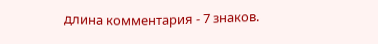длина комментария - 7 знаков.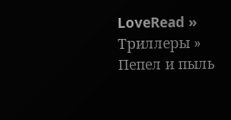LoveRead » Триллеры » Пепел и пыль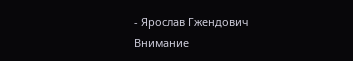- Ярослав Гжендович
Внимание